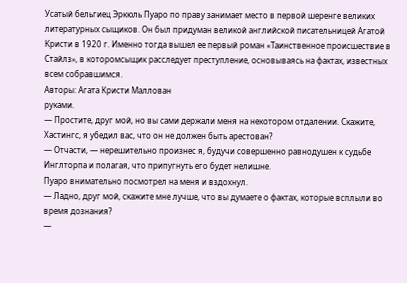Усатый бельгиец Эркюль Пуаро по праву занимает место в первой шеренге великих литературных сыщиков. Он был придуман великой английской писательницей Агатой Кристи в 1920 г. Именно тогда вышел ее первый роман «Таинственное происшествие в Стайлз», в которомсыщик расследует преступление, основываясь на фактах, известных всем собравшимся.
Авторы: Агата Кристи Маллован
руками.
— Простите, друг мой, но вы сами держали меня на некотором отдалении. Скажите, Хастингс, я убедил вас, что он не должен быть арестован?
— Отчасти, — нерешительно произнес я, будучи совершенно равнодушен к судьбе Инглторпа и полагая, что припугнуть его будет нелишне.
Пуаро внимательно посмотрел на меня и вздохнул.
— Ладно, друг мой, скажите мне лучше, что вы думаете о фактах, которые всплыли во время дознания?
—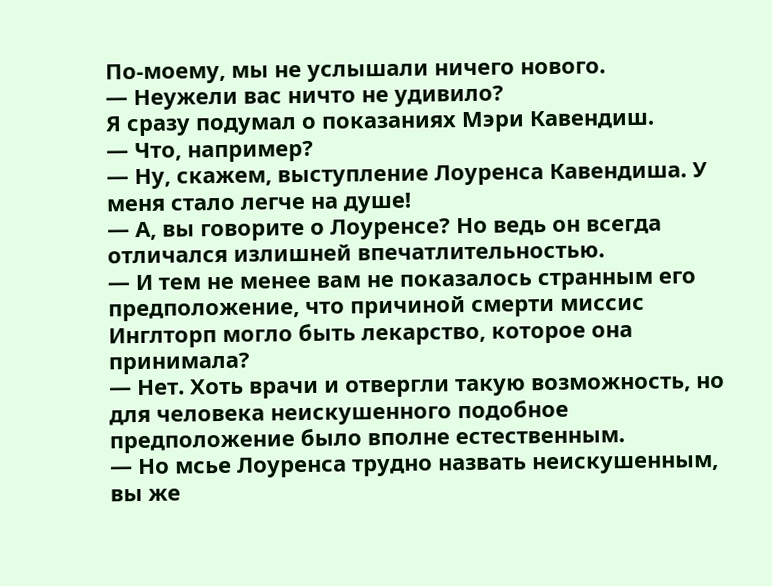По-моему, мы не услышали ничего нового.
— Неужели вас ничто не удивило?
Я сразу подумал о показаниях Мэри Кавендиш.
— Что, например?
— Ну, скажем, выступление Лоуренса Кавендиша. У меня стало легче на душе!
— А, вы говорите о Лоуренсе? Но ведь он всегда отличался излишней впечатлительностью.
— И тем не менее вам не показалось странным его предположение, что причиной смерти миссис Инглторп могло быть лекарство, которое она принимала?
— Нет. Хоть врачи и отвергли такую возможность, но для человека неискушенного подобное предположение было вполне естественным.
— Но мсье Лоуренса трудно назвать неискушенным, вы же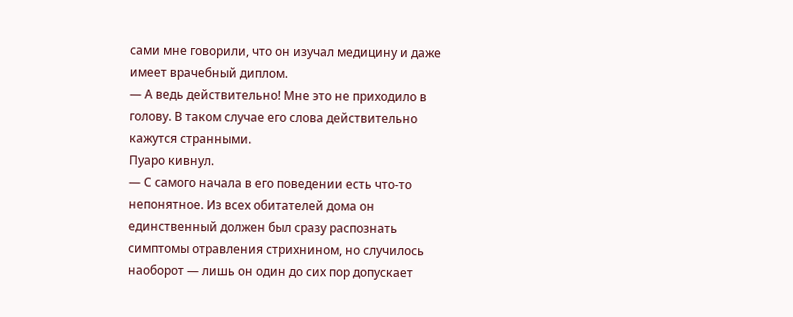сами мне говорили, что он изучал медицину и даже имеет врачебный диплом.
— А ведь действительно! Мне это не приходило в голову. В таком случае его слова действительно кажутся странными.
Пуаро кивнул.
— С самого начала в его поведении есть что-то непонятное. Из всех обитателей дома он единственный должен был сразу распознать симптомы отравления стрихнином, но случилось наоборот — лишь он один до сих пор допускает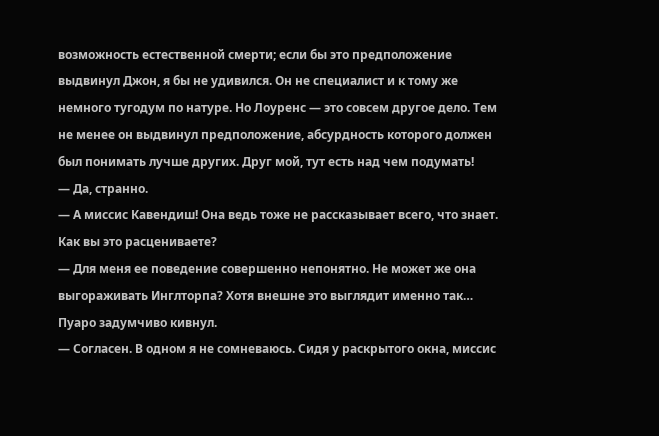возможность естественной смерти; если бы это предположение выдвинул Джон, я бы не удивился. Он не специалист и к тому же немного тугодум по натуре. Но Лоуренс — это совсем другое дело. Тем не менее он выдвинул предположение, абсурдность которого должен был понимать лучше других. Друг мой, тут есть над чем подумать!
— Да, странно.
— А миссис Кавендиш! Она ведь тоже не рассказывает всего, что знает. Как вы это расцениваете?
— Для меня ее поведение совершенно непонятно. Не может же она выгораживать Инглторпа? Хотя внешне это выглядит именно так…
Пуаро задумчиво кивнул.
— Согласен. В одном я не сомневаюсь. Сидя у раскрытого окна, миссис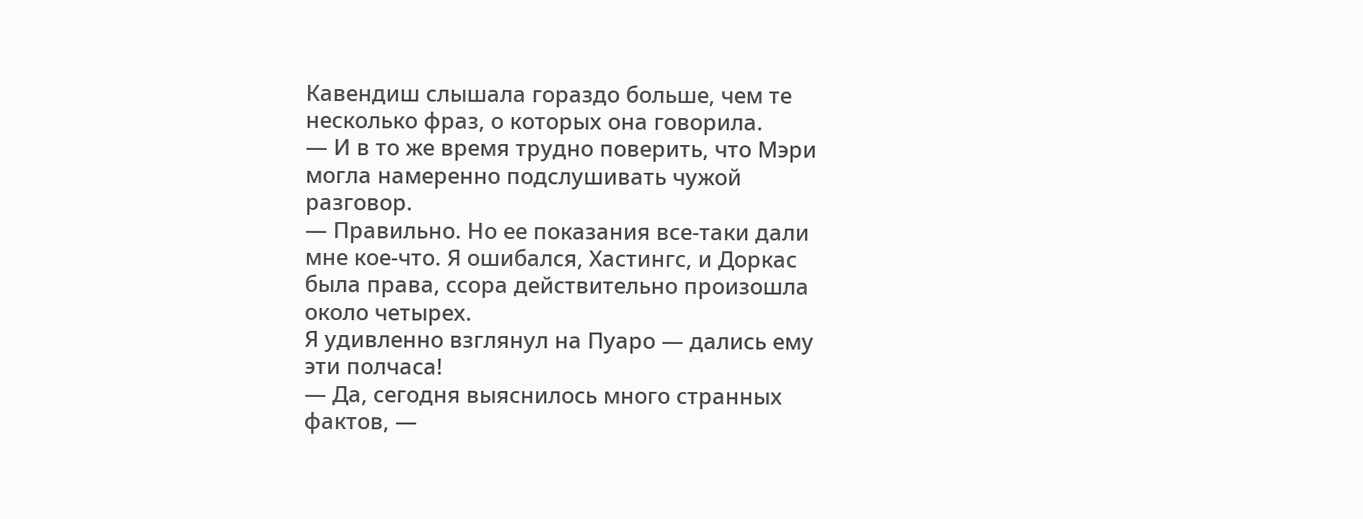Кавендиш слышала гораздо больше, чем те несколько фраз, о которых она говорила.
— И в то же время трудно поверить, что Мэри могла намеренно подслушивать чужой разговор.
— Правильно. Но ее показания все-таки дали мне кое-что. Я ошибался, Хастингс, и Доркас была права, ссора действительно произошла около четырех.
Я удивленно взглянул на Пуаро — дались ему эти полчаса!
— Да, сегодня выяснилось много странных фактов, —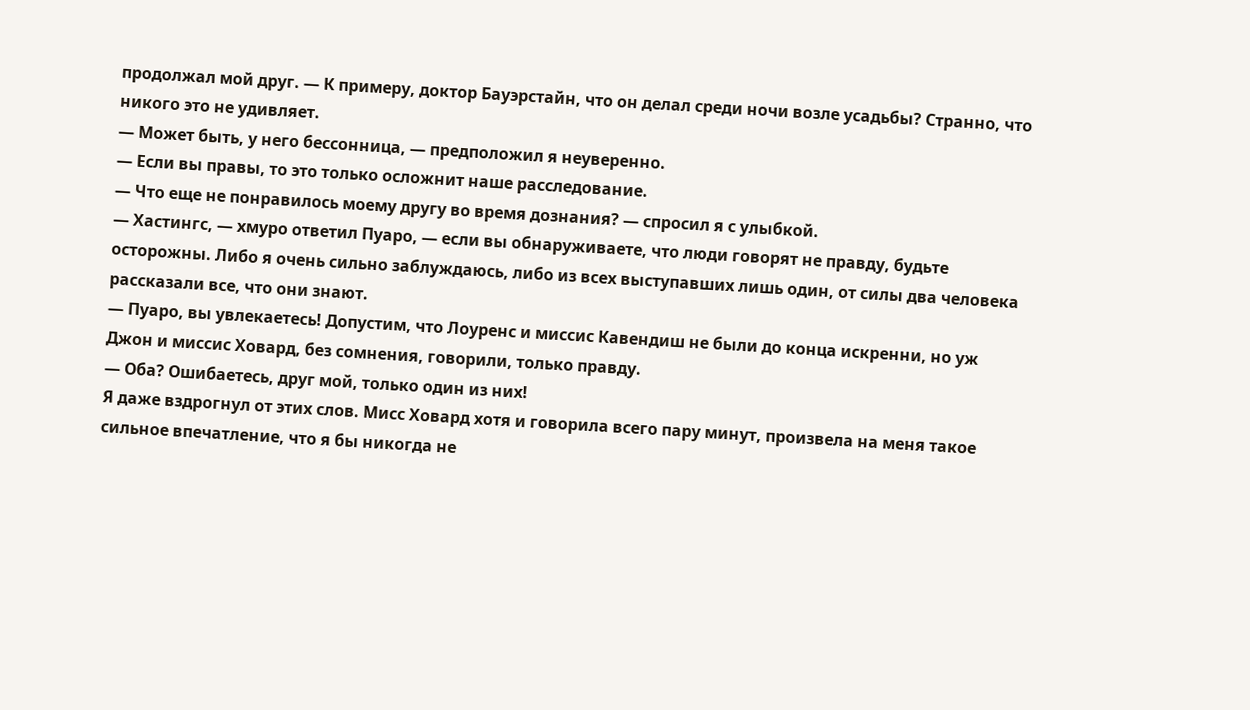продолжал мой друг. — К примеру, доктор Бауэрстайн, что он делал среди ночи возле усадьбы? Странно, что никого это не удивляет.
— Может быть, у него бессонница, — предположил я неуверенно.
— Если вы правы, то это только осложнит наше расследование.
— Что еще не понравилось моему другу во время дознания? — спросил я с улыбкой.
— Хастингс, — хмуро ответил Пуаро, — если вы обнаруживаете, что люди говорят не правду, будьте осторожны. Либо я очень сильно заблуждаюсь, либо из всех выступавших лишь один, от силы два человека рассказали все, что они знают.
— Пуаро, вы увлекаетесь! Допустим, что Лоуренс и миссис Кавендиш не были до конца искренни, но уж Джон и миссис Ховард, без сомнения, говорили, только правду.
— Оба? Ошибаетесь, друг мой, только один из них!
Я даже вздрогнул от этих слов. Мисс Ховард хотя и говорила всего пару минут, произвела на меня такое сильное впечатление, что я бы никогда не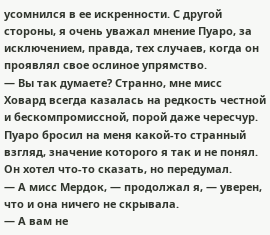усомнился в ее искренности. С другой стороны, я очень уважал мнение Пуаро, за исключением, правда, тех случаев, когда он проявлял свое ослиное упрямство.
— Вы так думаете? Странно, мне мисс Ховард всегда казалась на редкость честной и бескомпромиссной, порой даже чересчур.
Пуаро бросил на меня какой-то странный взгляд, значение которого я так и не понял. Он хотел что-то сказать, но передумал.
— А мисс Мердок, — продолжал я, — уверен, что и она ничего не скрывала.
— А вам не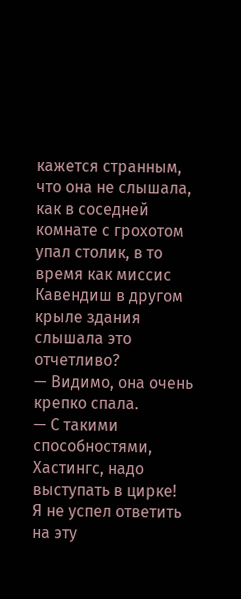кажется странным, что она не слышала, как в соседней комнате с грохотом упал столик, в то время как миссис Кавендиш в другом крыле здания слышала это отчетливо?
— Видимо, она очень крепко спала.
— С такими способностями, Хастингс, надо выступать в цирке!
Я не успел ответить на эту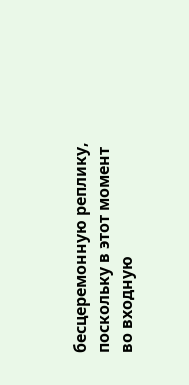бесцеремонную реплику, поскольку в этот момент во входную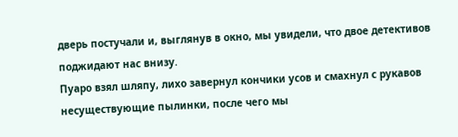дверь постучали и, выглянув в окно, мы увидели, что двое детективов поджидают нас внизу.
Пуаро взял шляпу, лихо завернул кончики усов и смахнул с рукавов несуществующие пылинки, после чего мы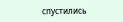спустились